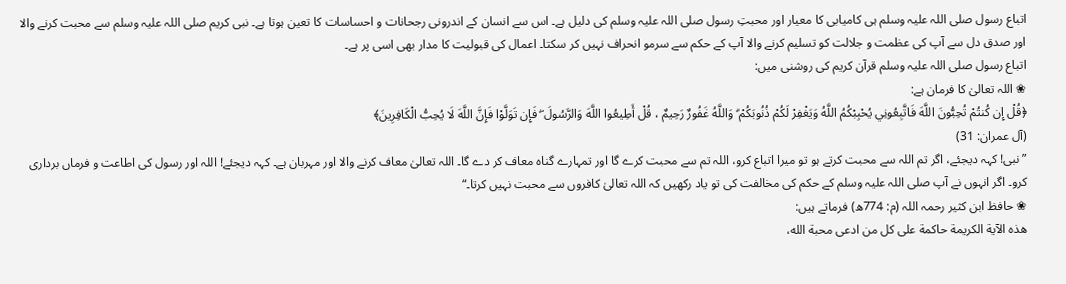اتباع رسول صلی اللہ علیہ وسلم ہی کامیابی کا معیار اور محبتِ رسول صلی اللہ علیہ وسلم کی دلیل ہے۔ اس سے انسان کے اندرونی رجحانات و احساسات کا تعین ہوتا ہے۔ نبی کریم صلی اللہ علیہ وسلم سے محبت کرنے والا اور صدق دل سے آپ کی عظمت و جلالت کو تسلیم کرنے والا آپ کے حکم سے سرمو انحراف نہیں کر سکتا۔ اعمال کی قبولیت کا مدار بھی اسی پر ہے۔
اتباع رسول صلی اللہ علیہ وسلم قرآن کریم کی روشنی میں:
❀ اللہ تعالیٰ کا فرمان ہے:
﴿قُلْ إِن كُنتُمْ تُحِبُّونَ اللَّهَ فَاتَّبِعُونِي يُحْبِبْكُمُ اللَّهُ وَيَغْفِرْ لَكُمْ ذُنُوبَكُمْ ۗ وَاللَّهُ غَفُورٌ رَحِيمٌ ، قُلْ أَطِيعُوا اللَّهَ وَالرَّسُولَ ۖ فَإِن تَوَلَّوْا فَإِنَّ اللَّهَ لَا يُحِبُّ الْكَافِرِينَ﴾
(آل عمران: 31)
”نبی! کہہ دیجئے، اگر تم اللہ سے محبت کرتے ہو تو میرا اتباع کرو، اللہ تم سے محبت کرے گا اور تمہارے گناہ معاف کر دے گا۔ اللہ تعالیٰ معاف کرنے والا اور مہربان ہے۔ کہہ دیجئے! اللہ اور رسول کی اطاعت و فرماں برداری کرو۔ اگر انہوں نے آپ صلی اللہ علیہ وسلم کے حکم کی مخالفت کی تو یاد رکھیں کہ اللہ تعالیٰ کافروں سے محبت نہیں کرتا۔“
❀ حافظ ابن کثیر رحمہ اللہ (م: 774ھ) فرماتے ہیں:
هذه الآية الكريمة حاكمة على كل من ادعى محبة الله،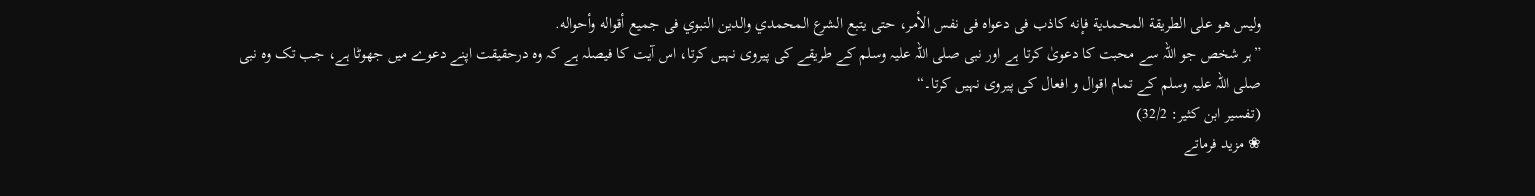وليس هو على الطريقة المحمدية فإنه كاذب فى دعواه فى نفس الأمر، حتى يتبع الشرع المحمدي والدين النبوي فى جميع أقواله وأحواله.
”ہر شخص جو اللہ سے محبت کا دعویٰ کرتا ہے اور نبی صلی اللہ علیہ وسلم کے طریقے کی پیروی نہیں کرتا، اس آیت کا فیصلہ ہے کہ وہ درحقیقت اپنے دعوے میں جھوٹا ہے، جب تک وہ نبی صلی اللہ علیہ وسلم کے تمام اقوال و افعال کی پیروی نہیں کرتا۔“
(تفسیر ابن کثیر: 32/2)
❀ مزید فرماتے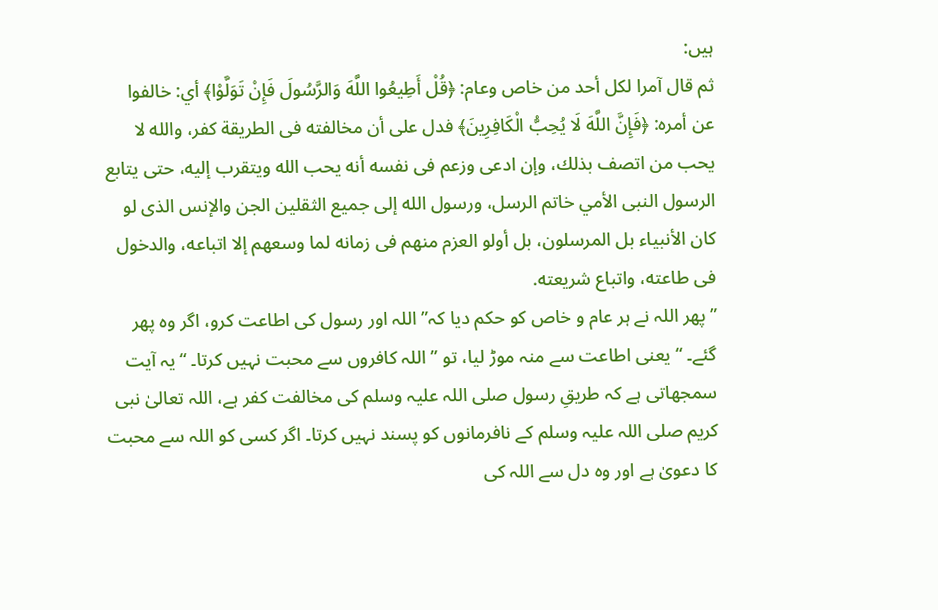ہیں:
ثم قال آمرا لكل أحد من خاص وعام: ﴿قُلْ أَطِيعُوا اللَّهَ وَالرَّسُولَ فَإِنْ تَوَلَّوْا﴾ أي: خالفوا عن أمره: ﴿فَإِنَّ اللَّهَ لَا يُحِبُّ الْكَافِرِينَ﴾ فدل على أن مخالفته فى الطريقة كفر، والله لا يحب من اتصف بذلك، وإن ادعى وزعم فى نفسه أنه يحب الله ويتقرب إليه، حتى يتابع الرسول النبى الأمي خاتم الرسل، ورسول الله إلى جميع الثقلين الجن والإنس الذى لو كان الأنبياء بل المرسلون، بل أولو العزم منهم فى زمانه لما وسعهم إلا اتباعه، والدخول فى طاعته، واتباع شريعته.
”پھر اللہ نے ہر عام و خاص کو حکم دیا کہ”اللہ اور رسول کی اطاعت کرو، اگر وہ پھر گئے۔ “ یعنی اطاعت سے منہ موڑ لیا، تو ”اللہ کافروں سے محبت نہیں کرتا۔ “یہ آیت سمجھاتی ہے کہ طریقِ رسول صلی اللہ علیہ وسلم کی مخالفت کفر ہے، اللہ تعالیٰ نبی کریم صلی اللہ علیہ وسلم کے نافرمانوں کو پسند نہیں کرتا۔ اگر کسی کو اللہ سے محبت کا دعویٰ ہے اور وہ دل سے اللہ کی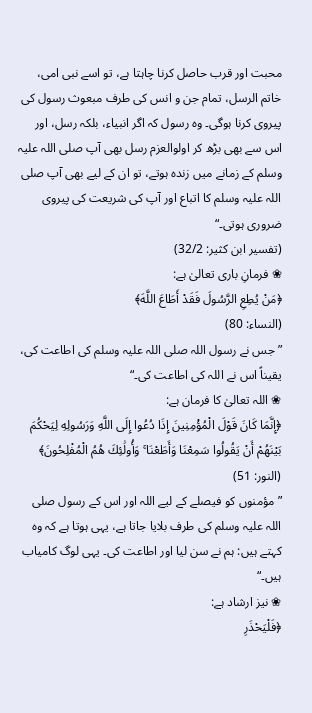محبت اور قرب حاصل کرنا چاہتا ہے، تو اسے نبی امی، خاتم الرسل، تمام جن و انس کی طرف مبعوث رسول کی پیروی کرنا ہوگی۔ وہ رسول کہ اگر انبیاء، بلکہ رسل، اور اس سے بھی بڑھ کر اولوالعزم رسل بھی آپ صلی اللہ علیہ وسلم کے زمانے میں زندہ ہوتے، تو ان کے لیے بھی آپ صلی اللہ علیہ وسلم کا اتباع اور آپ کی شریعت کی پیروی ضروری ہوتی۔“
(تفسیر ابن کثیر: 32/2)
❀ فرمانِ باری تعالیٰ ہے:
﴿مَنْ يُطِعِ الرَّسُولَ فَقَدْ أَطَاعَ اللَّهَ﴾
(النساء: 80)
”جس نے رسول اللہ صلی اللہ علیہ وسلم کی اطاعت کی، یقیناً اس نے اللہ کی اطاعت کی۔“
❀ اللہ تعالیٰ کا فرمان ہے:
﴿إِنَّمَا كَانَ قَوْلَ الْمُؤْمِنِينَ إِذَا دُعُوا إِلَى اللَّهِ وَرَسُولِهِ لِيَحْكُمَ بَيْنَهُمْ أَنْ يَقُولُوا سَمِعْنَا وَأَطَعْنَا ۚ وَأُولَٰئِكَ هُمُ الْمُفْلِحُونَ﴾
(النور: 51)
”مؤمنوں کو فیصلے کے لیے اللہ اور اس کے رسول صلی اللہ علیہ وسلم کی طرف بلایا جاتا ہے، یہی ہوتا ہے کہ وہ کہتے ہیں: ہم نے سن لیا اور اطاعت کی۔ یہی لوگ کامیاب ہیں۔“
❀ نیز ارشاد ہے:
﴿فَلْيَحْذَرِ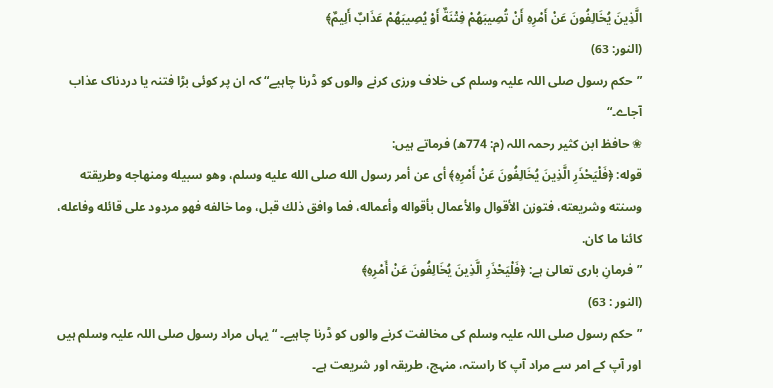الَّذِينَ يُخَالِفُونَ عَنْ أَمْرِهِ أَنْ تُصِيبَهُمْ فِتْنَةٌ أَوْ يُصِيبَهُمْ عَذَابٌ أَلِيمٌ﴾
(النور: 63)
”حکم رسول صلی اللہ علیہ وسلم کی خلاف ورزی کرنے والوں کو ڈرنا چاہیے“ کہ ان پر کوئی بڑا فتنہ یا دردناک عذاب آجاے۔“
❀ حافظ ابن کثیر رحمہ اللہ (م: 774ھ) فرماتے ہیں:
قوله: ﴿فَلْيَحْذَرِ الَّذِينَ يُخَالِفُونَ عَنْ أَمْرِهِ﴾ أى عن أمر رسول الله صلى الله عليه وسلم، وهو سبيله ومنهاجه وطريقته وسنته وشريعته، فتوزن الأقوال والأعمال بأقواله وأعماله، فما وافق ذلك قبل، وما خالفه فهو مردود على قائله وفاعله، كائنا ما كان.
”فرمانِ باری تعالیٰ ہے: ﴿فَلْيَحْذَرِ الَّذِينَ يُخَالِفُونَ عَنْ أَمْرِهِ﴾
(النور : 63)
”حکم رسول صلی اللہ علیہ وسلم کی مخالفت کرنے والوں کو ڈرنا چاہیے۔ “یہاں مراد رسول صلی اللہ علیہ وسلم ہیں اور آپ کے امر سے مراد آپ کا راستہ، منہج، طریقہ اور شریعت ہے۔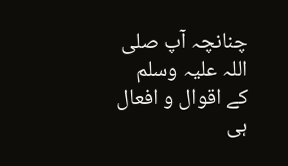چنانچہ آپ صلی اللہ علیہ وسلم کے اقوال و افعال ہی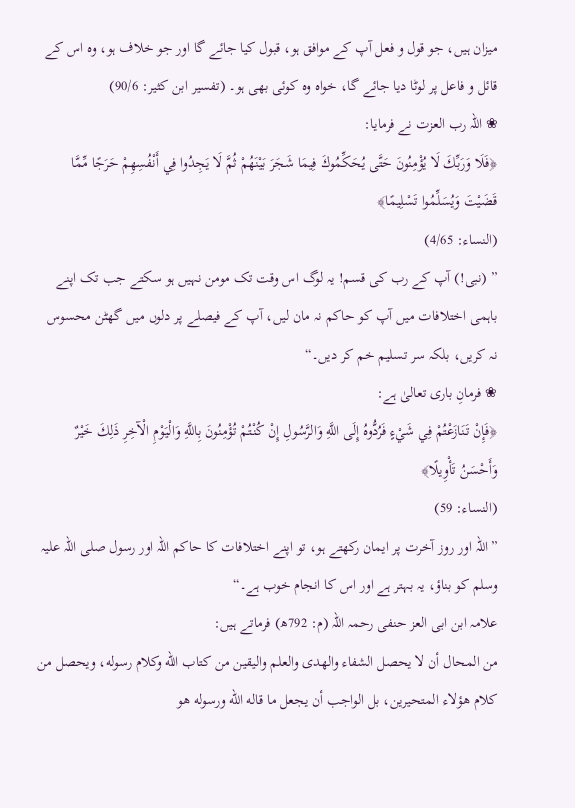میزان ہیں، جو قول و فعل آپ کے موافق ہو، قبول کیا جائے گا اور جو خلاف ہو، وہ اس کے قائل و فاعل پر لوٹا دیا جائے گا، خواہ وہ کوئی بھی ہو۔ (تفسیر ابن کثیر: 90/6)
❀ اللہ رب العزت نے فرمایا:
﴿فَلَا وَرَبِّكَ لَا يُؤْمِنُونَ حَتَّى يُحَكِّمُوكَ فِيمَا شَجَرَ بَيْنَهُمْ ثُمَّ لَا يَجِدُوا فِي أَنْفُسِهِمْ حَرَجًا مِّمَّا قَضَيْتَ وَيُسَلِّمُوا تَسْلِيمًا﴾
(النساء: 4/65)
” (نبی!) آپ کے رب کی قسم! یہ لوگ اس وقت تک مومن نہیں ہو سکتے جب تک اپنے باہمی اختلافات میں آپ کو حاکم نہ مان لیں، آپ کے فیصلے پر دلوں میں گھٹن محسوس نہ کریں، بلکہ سر تسلیم خم کر دیں۔“
❀ فرمانِ باری تعالیٰ ہے:
﴿فَإِنْ تَنَازَعْتُمْ فِي شَيْءٍ فَرُدُّوهُ إِلَى اللَّهِ وَالرَّسُولِ إِنْ كُنْتُمْ تُؤْمِنُونَ بِاللَّهِ وَالْيَوْمِ الْآخِرِ ذَلِكَ خَيْرٌ وَأَحْسَنُ تَأْوِيلًا﴾
(النساء: 59)
”اللہ اور روز آخرت پر ایمان رکھتے ہو، تو اپنے اختلافات کا حاکم اللہ اور رسول صلی اللہ علیہ وسلم کو بناؤ، یہ بہتر ہے اور اس کا انجام خوب ہے۔“
علامہ ابن ابی العز حنفی رحمہ اللہ (م: 792ھ) فرماتے ہیں:
من المحال أن لا يحصل الشفاء والهدى والعلم واليقين من كتاب الله وكلام رسوله، ويحصل من كلام هؤلاء المتحيرين، بل الواجب أن يجعل ما قاله الله ورسوله هو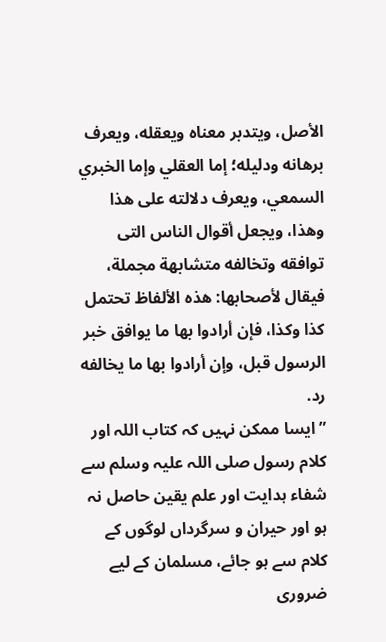الأصل، ويتدبر معناه ويعقله، ويعرف برهانه ودليله؛ إما العقلي وإما الخبري السمعي، ويعرف دلالته على هذا وهذا، ويجعل أقوال الناس التى توافقه وتخالفه متشابهة مجملة، فيقال لأصحابها: هذه الألفاظ تحتمل كذا وكذا، فإن أرادوا بها ما يوافق خبر الرسول قبل، وإن أرادوا بها ما يخالفه رد.
”ایسا ممکن نہیں کہ کتاب اللہ اور کلام رسول صلی اللہ علیہ وسلم سے شفاء ہدایت اور علم یقین حاصل نہ ہو اور حیران و سرگرداں لوگوں کے کلام سے ہو جائے، مسلمان کے لیے ضروری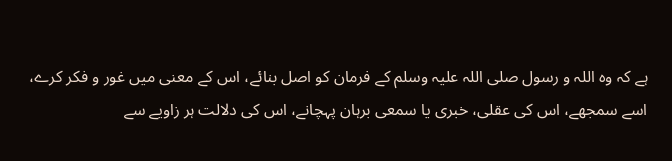ہے کہ وہ اللہ و رسول صلی اللہ علیہ وسلم کے فرمان کو اصل بنائے، اس کے معنی میں غور و فکر کرے، اسے سمجھے، اس کی عقلی، خبری یا سمعی برہان پہچانے، اس کی دلالت ہر زاویے سے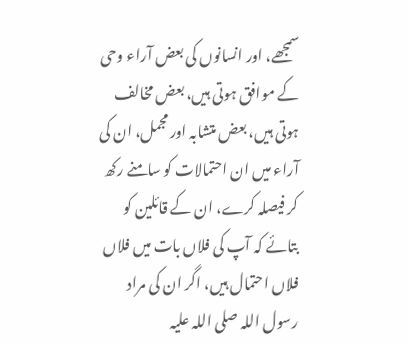سمجھے، اور انسانوں کی بعض آراء وحی کے موافق ہوتی ہیں، بعض مخالف ہوتی ہیں، بعض متشابہ اور مجمل، ان کی آراء میں ان احتمالات کو سامنے رکھ کر فیصلہ کرے، ان کے قائلین کو بتائے کہ آپ کی فلاں بات میں فلاں فلاں احتمال ہیں، اگر ان کی مراد رسول اللہ صلی اللہ علیہ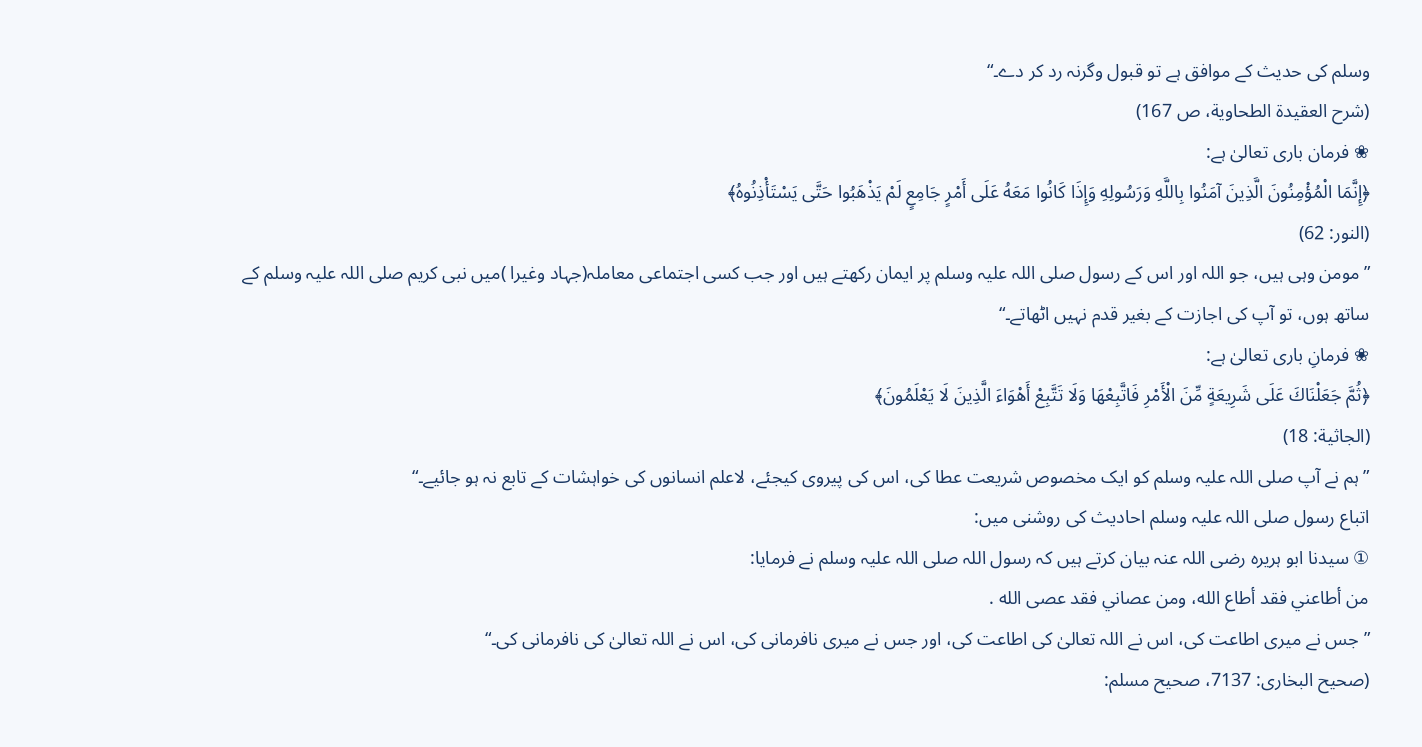وسلم کی حدیث کے موافق ہے تو قبول وگرنہ رد کر دے۔“
(شرح العقیدة الطحاویة، ص 167)
❀ فرمان باری تعالیٰ ہے:
﴿إِنَّمَا الْمُؤْمِنُونَ الَّذِينَ آمَنُوا بِاللَّهِ وَرَسُولِهِ وَإِذَا كَانُوا مَعَهُ عَلَى أَمْرٍ جَامِعٍ لَمْ يَذْهَبُوا حَتَّى يَسْتَأْذِنُوهُ﴾
(النور: 62)
”مومن وہی ہیں، جو اللہ اور اس کے رسول صلی اللہ علیہ وسلم پر ایمان رکھتے ہیں اور جب کسی اجتماعی معاملہ(جہاد وغیرا )میں نبی کریم صلی اللہ علیہ وسلم کے ساتھ ہوں، تو آپ کی اجازت کے بغیر قدم نہیں اٹھاتے۔“
❀ فرمانِ باری تعالیٰ ہے:
﴿ثُمَّ جَعَلْنَاكَ عَلَى شَرِيعَةٍ مِّنَ الْأَمْرِ فَاتَّبِعْهَا وَلَا تَتَّبِعْ أَهْوَاءَ الَّذِينَ لَا يَعْلَمُونَ﴾
(الجاثية: 18)
”ہم نے آپ صلی اللہ علیہ وسلم کو ایک مخصوص شریعت عطا کی، اس کی پیروی کیجئے، لاعلم انسانوں کی خواہشات کے تابع نہ ہو جائیے۔“
اتباع رسول صلی اللہ علیہ وسلم احادیث کی روشنی میں:
① سیدنا ابو ہریرہ رضی اللہ عنہ بیان کرتے ہیں کہ رسول اللہ صلی اللہ علیہ وسلم نے فرمایا:
من أطاعني فقد أطاع الله، ومن عصاني فقد عصى الله .
”جس نے میری اطاعت کی، اس نے اللہ تعالیٰ کی اطاعت کی، اور جس نے میری نافرمانی کی، اس نے اللہ تعالیٰ کی نافرمانی کی۔“
(صحیح البخاری: 7137، صحیح مسلم: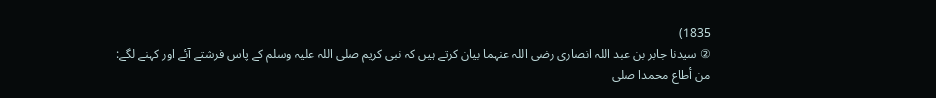1835)
② سیدنا جابر بن عبد اللہ انصاری رضی اللہ عنہما بیان کرتے ہیں کہ نبی کریم صلی اللہ علیہ وسلم کے پاس فرشتے آئے اور کہنے لگے:
من أطاع محمدا صلى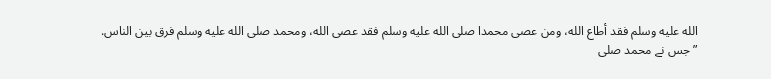الله عليه وسلم فقد أطاع الله، ومن عصى محمدا صلى الله عليه وسلم فقد عصى الله، ومحمد صلى الله عليه وسلم فرق بين الناس.
”جس نے محمد صلی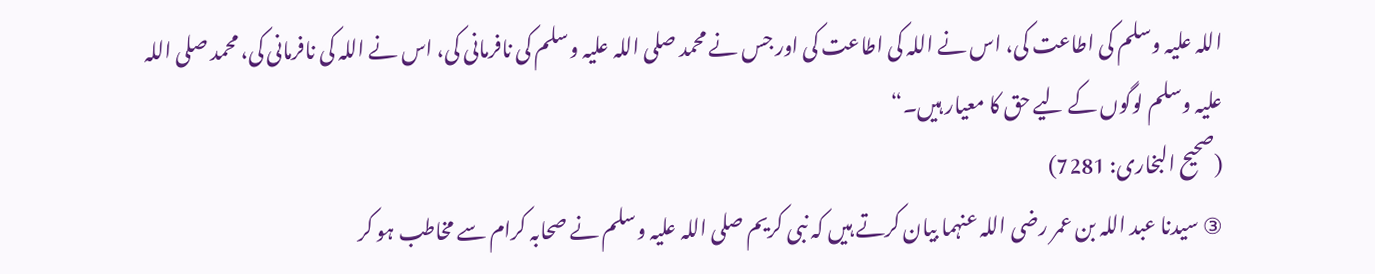اللہ علیہ وسلم کی اطاعت کی، اس نے اللہ کی اطاعت کی اور جس نے محمد صلی اللہ علیہ وسلم کی نافرمانی کی، اس نے اللہ کی نافرمانی کی، محمد صلی اللہ علیہ وسلم لوگوں کے لیے حق کا معیار ہیں۔“
(صحیح البخاری: 7281)
③ سیدنا عبد اللہ بن عمر رضی اللہ عنہما بیان کرتے ہیں کہ نبی کریم صلی اللہ علیہ وسلم نے صحابہ کرام سے مخاطب ہو کر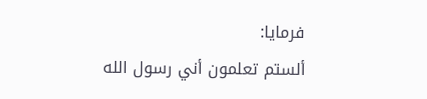فرمایا:
ألستم تعلمون أني رسول الله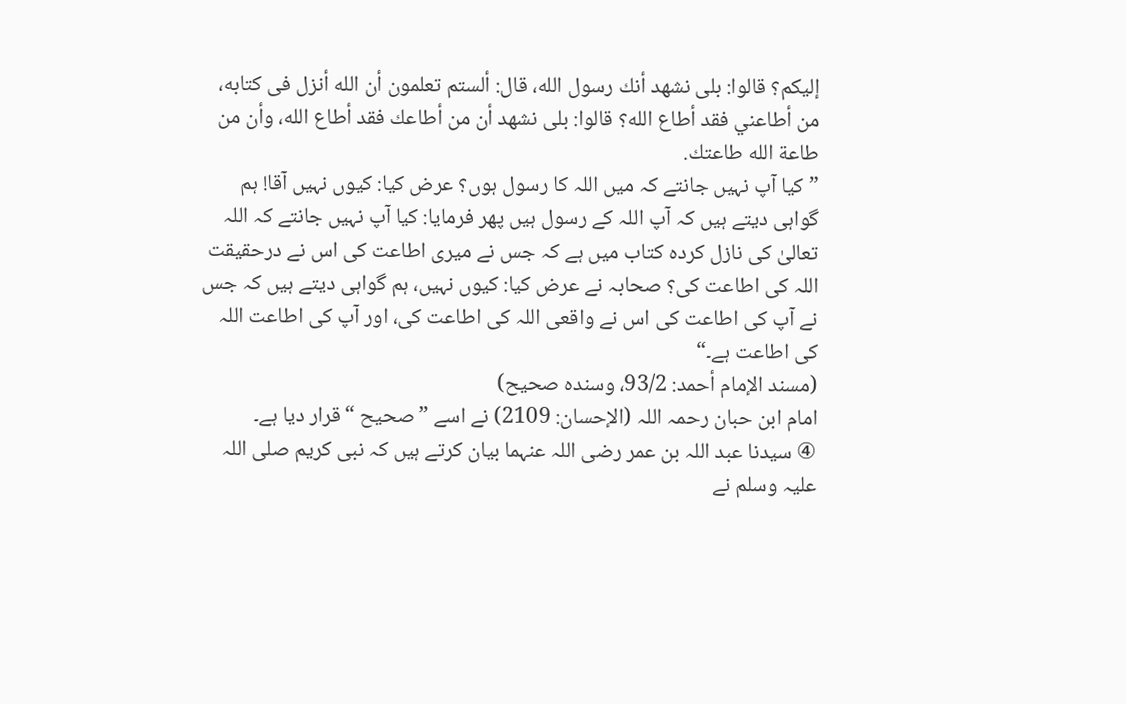إليكم؟ قالوا: بلى نشهد أنك رسول الله، قال: ألستم تعلمون أن الله أنزل فى كتابه، من أطاعني فقد أطاع الله؟ قالوا: بلى نشهد أن من أطاعك فقد أطاع الله، وأن من طاعة الله طاعتك.
”کیا آپ نہیں جانتے کہ میں اللہ کا رسول ہوں؟ عرض کیا: کیوں نہیں آقا! ہم گواہی دیتے ہیں کہ آپ اللہ کے رسول ہیں پھر فرمایا: کیا آپ نہیں جانتے کہ اللہ تعالیٰ کی نازل کردہ کتاب میں ہے کہ جس نے میری اطاعت کی اس نے درحقیقت اللہ کی اطاعت کی؟ صحابہ نے عرض کیا: کیوں نہیں، ہم گواہی دیتے ہیں کہ جس نے آپ کی اطاعت کی اس نے واقعی اللہ کی اطاعت کی، اور آپ کی اطاعت اللہ کی اطاعت ہے۔“
(مسند الإمام أحمد: 93/2، وسندہ صحیح)
امام ابن حبان رحمہ اللہ (الإحسان: 2109) نے اسے ”صحیح “قرار دیا ہے۔
④ سیدنا عبد اللہ بن عمر رضی اللہ عنہما بیان کرتے ہیں کہ نبی کریم صلی اللہ علیہ وسلم نے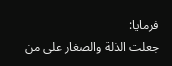فرمایا:
جعلت الذلة والصغار على من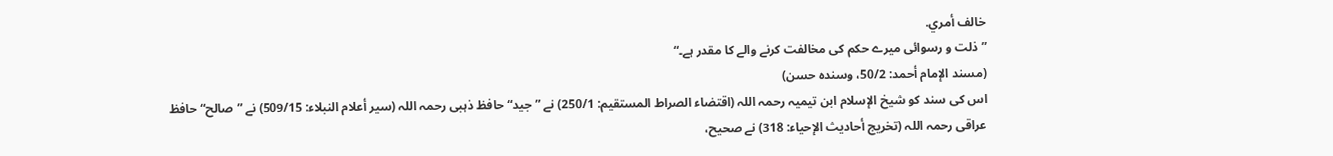خالف أمري.
”ذلت و رسوائی میرے حکم کی مخالفت کرنے والے کا مقدر ہے۔“
(مسند الإمام أحمد: 50/2، وسندہ حسن)
اس کی سند کو شیخ الإسلام ابن تیمیہ رحمہ اللہ (اقتضاء الصراط المستقیم: 250/1) نے ”جید“ حافظ ذہبی رحمہ اللہ (سیر أعلام النبلاء: 509/15) نے ”صالح“ حافظ عراقی رحمہ اللہ (تخریج أحادیث الإحیاء: 318) نے صحیح،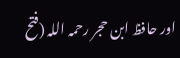اور حافظ ابن حجر رحمہ اللہ (فتح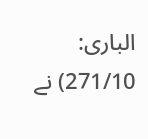الباری: 271/10) نے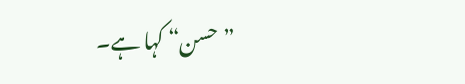”حسن“ کہا ہے۔